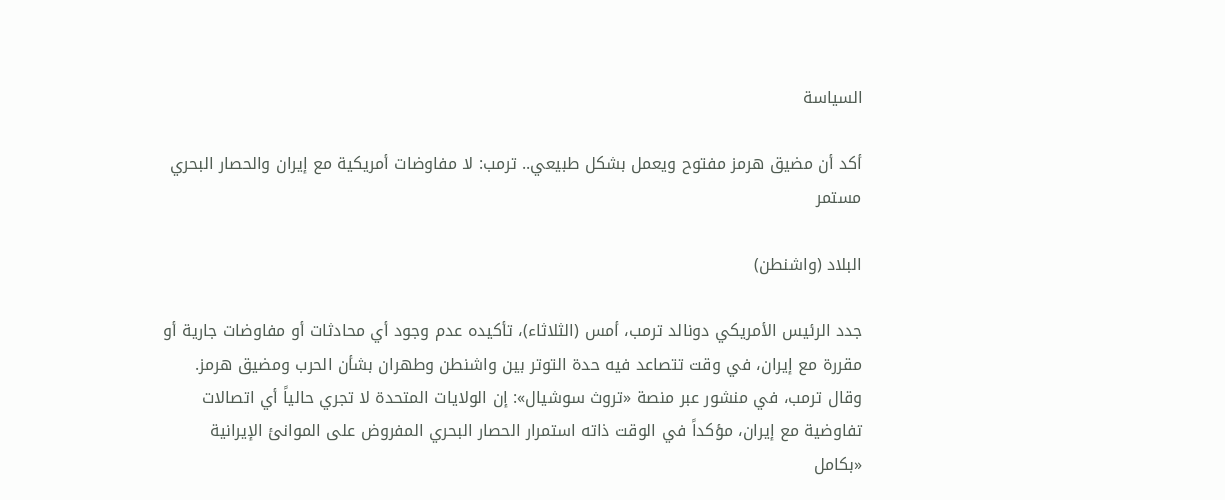السياسة

أكد أن مضيق هرمز مفتوح ويعمل بشكل طبيعي.. ترمب: لا مفاوضات أمريكية مع إيران والحصار البحري مستمر

البلاد (واشنطن)

جدد الرئيس الأمريكي دونالد ترمب، أمس (الثلاثاء)، تأكيده عدم وجود أي محادثات أو مفاوضات جارية أو مقررة مع إيران، في وقت تتصاعد فيه حدة التوتر بين واشنطن وطهران بشأن الحرب ومضيق هرمز. وقال ترمب، في منشور عبر منصة «تروث سوشيال»: إن الولايات المتحدة لا تجري حالياً أي اتصالات تفاوضية مع إيران، مؤكداً في الوقت ذاته استمرار الحصار البحري المفروض على الموانئ الإيرانية «بكامل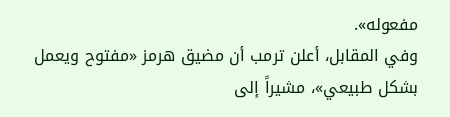مفعوله».
وفي المقابل، أعلن ترمب أن مضيق هرمز «مفتوح ويعمل بشكل طبيعي»، مشيراً إلى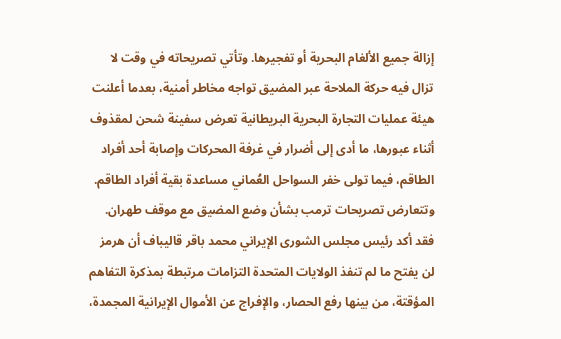إزالة جميع الألغام البحرية أو تفجيرها. وتأتي تصريحاته في وقت لا تزال فيه حركة الملاحة عبر المضيق تواجه مخاطر أمنية، بعدما أعلنت هيئة عمليات التجارة البحرية البريطانية تعرض سفينة شحن لمقذوف أثناء عبورها، ما أدى إلى أضرار في غرفة المحركات وإصابة أحد أفراد الطاقم، فيما تولى خفر السواحل العُماني مساعدة بقية أفراد الطاقم.
وتتعارض تصريحات ترمب بشأن وضع المضيق مع موقف طهران. فقد أكد رئيس مجلس الشورى الإيراني محمد باقر قاليباف أن هرمز لن يفتح ما لم تنفذ الولايات المتحدة التزامات مرتبطة بمذكرة التفاهم المؤقتة، من بينها رفع الحصار، والإفراج عن الأموال الإيرانية المجمدة،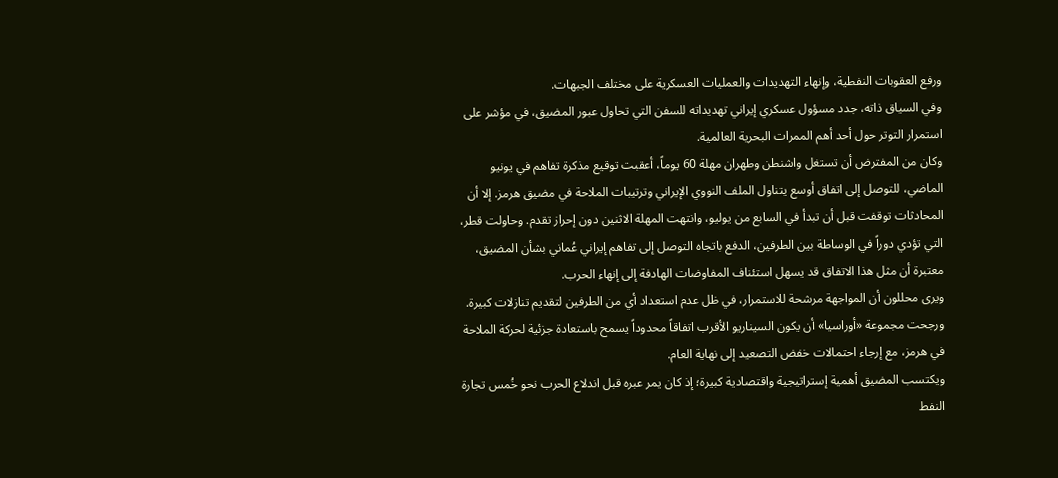ورفع العقوبات النفطية، وإنهاء التهديدات والعمليات العسكرية على مختلف الجبهات.
وفي السياق ذاته، جدد مسؤول عسكري إيراني تهديداته للسفن التي تحاول عبور المضيق، في مؤشر على استمرار التوتر حول أحد أهم الممرات البحرية العالمية.
وكان من المفترض أن تستغل واشنطن وطهران مهلة 60 يوماً، أعقبت توقيع مذكرة تفاهم في يونيو الماضي، للتوصل إلى اتفاق أوسع يتناول الملف النووي الإيراني وترتيبات الملاحة في مضيق هرمز. إلا أن المحادثات توقفت قبل أن تبدأ في السابع من يوليو، وانتهت المهلة الاثنين دون إحراز تقدم. وحاولت قطر، التي تؤدي دوراً في الوساطة بين الطرفين، الدفع باتجاه التوصل إلى تفاهم إيراني عُماني بشأن المضيق، معتبرة أن مثل هذا الاتفاق قد يسهل استئناف المفاوضات الهادفة إلى إنهاء الحرب.
ويرى محللون أن المواجهة مرشحة للاستمرار، في ظل عدم استعداد أي من الطرفين لتقديم تنازلات كبيرة. ورجحت مجموعة «أوراسيا» أن يكون السيناريو الأقرب اتفاقاً محدوداً يسمح باستعادة جزئية لحركة الملاحة في هرمز، مع إرجاء احتمالات خفض التصعيد إلى نهاية العام.
ويكتسب المضيق أهمية إستراتيجية واقتصادية كبيرة؛ إذ كان يمر عبره قبل اندلاع الحرب نحو خُمس تجارة النفط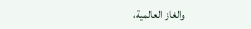والغاز العالمية،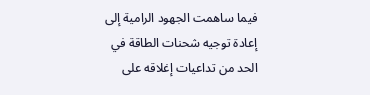فيما ساهمت الجهود الرامية إلى إعادة توجيه شحنات الطاقة في الحد من تداعيات إغلاقه على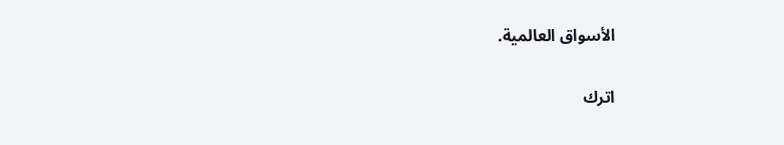الأسواق العالمية.

اترك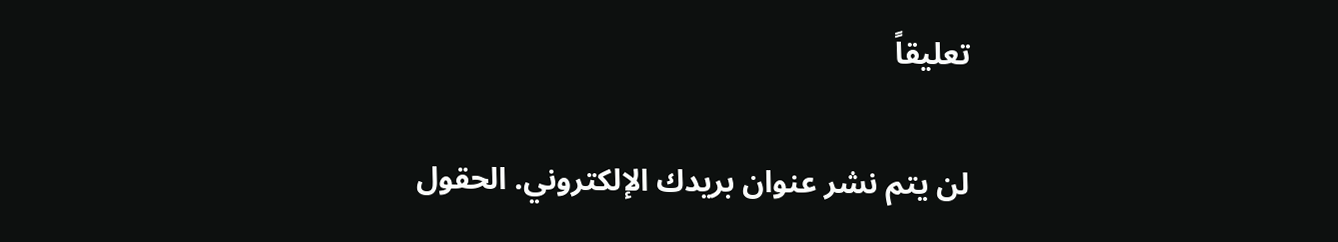تعليقاً

لن يتم نشر عنوان بريدك الإلكتروني. الحقول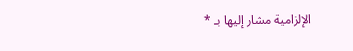الإلزامية مشار إليها بـ *